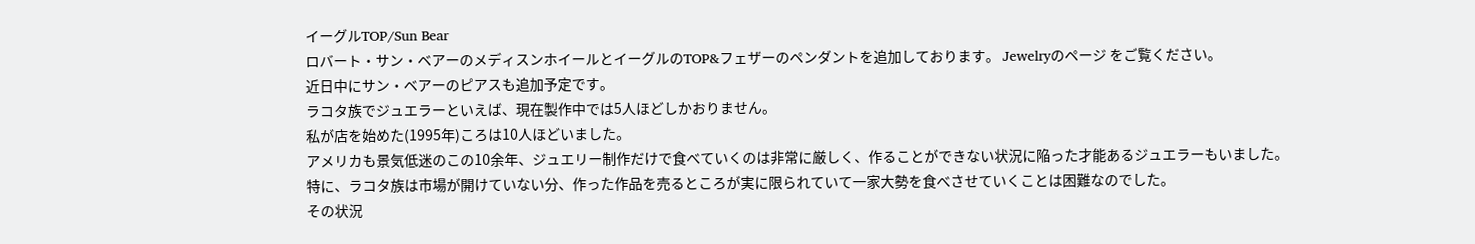イーグルTOP/Sun Bear
ロバート・サン・ベアーのメディスンホイールとイーグルのTOP&フェザーのペンダントを追加しております。 Jewelryのページ をご覧ください。
近日中にサン・ベアーのピアスも追加予定です。
ラコタ族でジュエラーといえば、現在製作中では5人ほどしかおりません。
私が店を始めた(1995年)ころは10人ほどいました。
アメリカも景気低迷のこの10余年、ジュエリー制作だけで食べていくのは非常に厳しく、作ることができない状況に陥った才能あるジュエラーもいました。
特に、ラコタ族は市場が開けていない分、作った作品を売るところが実に限られていて一家大勢を食べさせていくことは困難なのでした。
その状況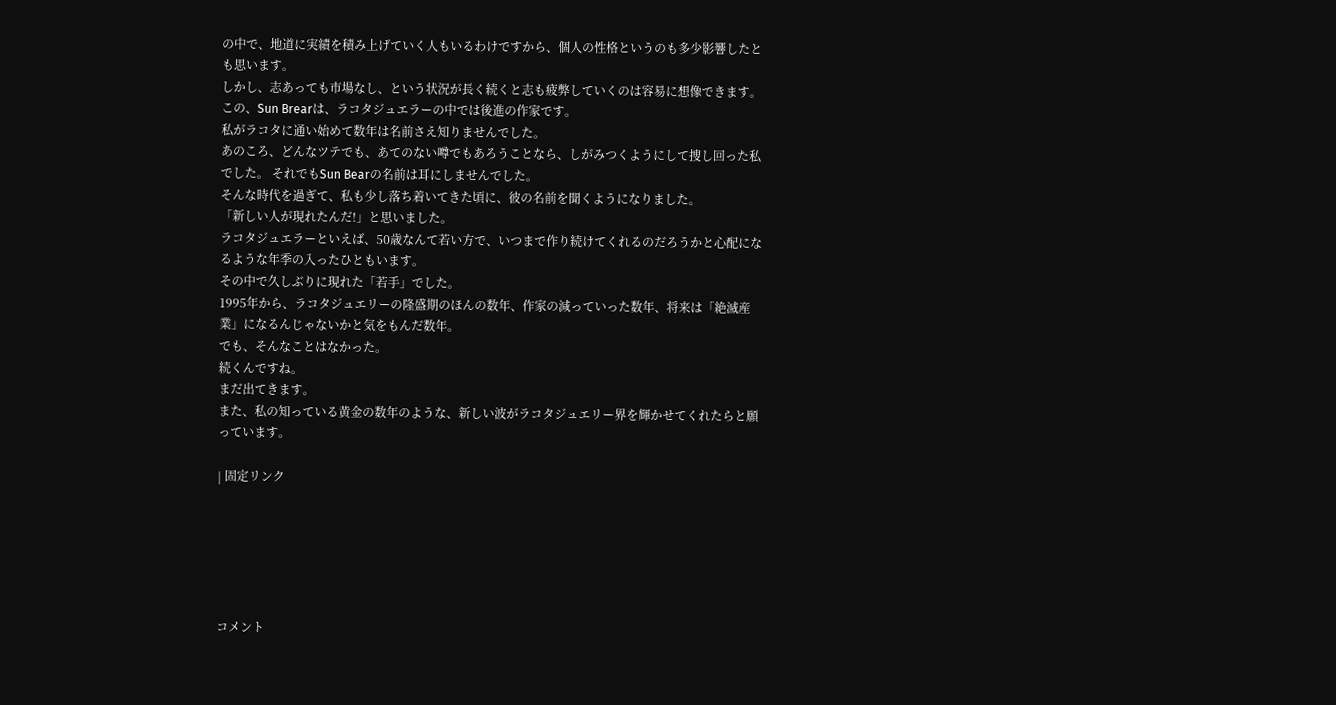の中で、地道に実績を積み上げていく人もいるわけですから、個人の性格というのも多少影響したとも思います。
しかし、志あっても市場なし、という状況が長く続くと志も疲弊していくのは容易に想像できます。
この、Sun Brearは、ラコタジュエラーの中では後進の作家です。
私がラコタに通い始めて数年は名前さえ知りませんでした。
あのころ、どんなツテでも、あてのない噂でもあろうことなら、しがみつくようにして捜し回った私でした。 それでもSun Bearの名前は耳にしませんでした。
そんな時代を過ぎて、私も少し落ち着いてきた頃に、彼の名前を聞くようになりました。
「新しい人が現れたんだ!」と思いました。
ラコタジュエラーといえば、50歳なんて若い方で、いつまで作り続けてくれるのだろうかと心配になるような年季の入ったひともいます。
その中で久しぶりに現れた「若手」でした。
1995年から、ラコタジュエリーの隆盛期のほんの数年、作家の減っていった数年、将来は「絶滅産業」になるんじゃないかと気をもんだ数年。
でも、そんなことはなかった。
続くんですね。
まだ出てきます。
また、私の知っている黄金の数年のような、新しい波がラコタジュエリー界を輝かせてくれたらと願っています。

| 固定リンク






コメント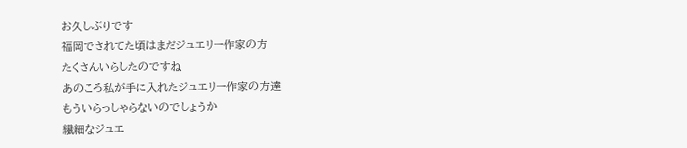お久しぶりです
福岡でされてた頃はまだジュエリー作家の方
たくさんいらしたのですね
あのころ私が手に入れたジュエリー作家の方達
もういらっしゃらないのでしょうか
繊細なジュエ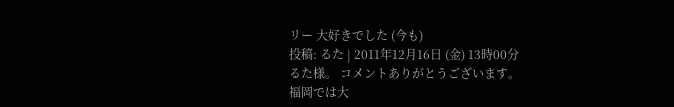リー 大好きでした (今も)
投稿: るた | 2011年12月16日 (金) 13時00分
るた様。 コメントありがとうございます。
福岡では大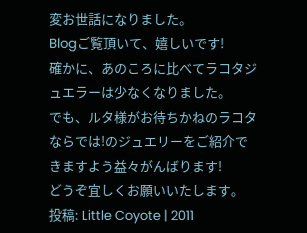変お世話になりました。
Blogご覧頂いて、嬉しいです!
確かに、あのころに比べてラコタジュエラーは少なくなりました。
でも、ルタ様がお待ちかねのラコタならでは!のジュエリーをご紹介できますよう益々がんばります!
どうぞ宜しくお願いいたします。
投稿: Little Coyote | 2011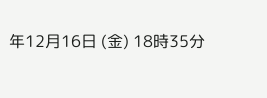年12月16日 (金) 18時35分